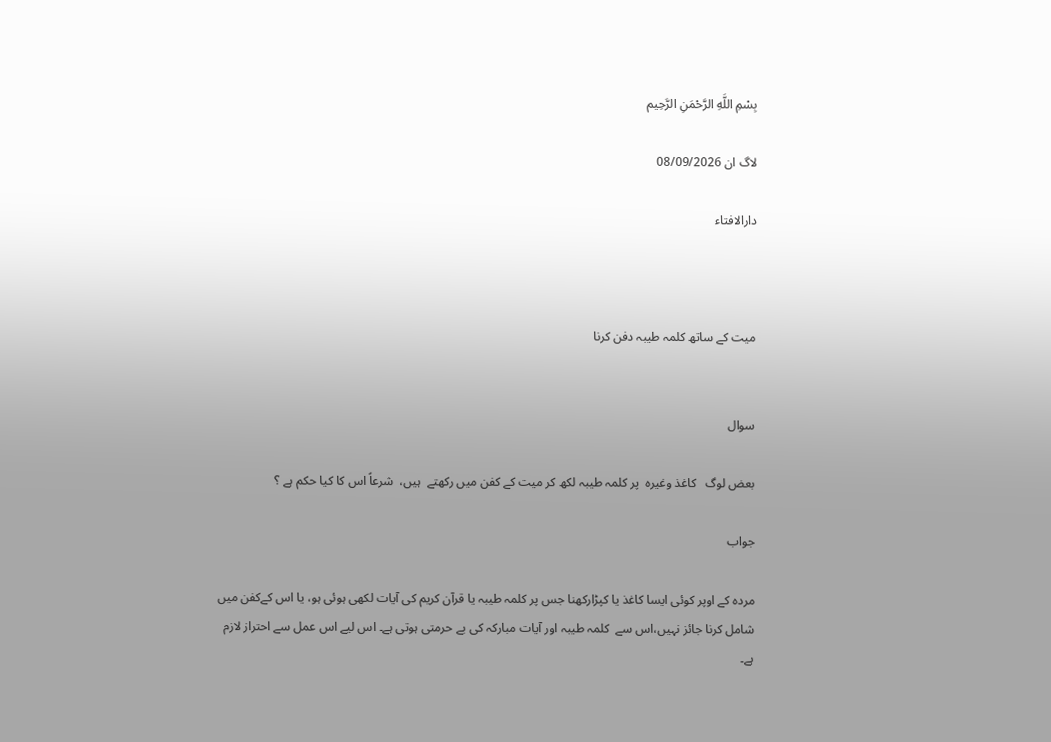بِسْمِ اللَّهِ الرَّحْمَنِ الرَّحِيم

لاگ ان 08/09/2026

دارالافتاء



میت کے ساتھ کلمہ طیبہ دفن کرنا


سوال

بعض لوگ   کاغذ وغيره  پر کلمہ طیبہ لکھ کر میت کے کفن میں رکھتے  ہیں،  شرعاً اس کا کیا حکم ہے ؟

جواب

مردہ کے اوپر کوئی ایسا کاغذ یا کپڑارکھنا جس پر کلمہ طیبہ یا قرآن کریم کی آیات لکھی ہوئی ہو، یا اس کےکفن میں شامل کرنا جائز نہیں،اس سے  کلمہ طیبہ اور آیات مبارکہ کی بے حرمتی ہوتی ہے۔ اس لیے اس عمل سے احتراز لازم ہے۔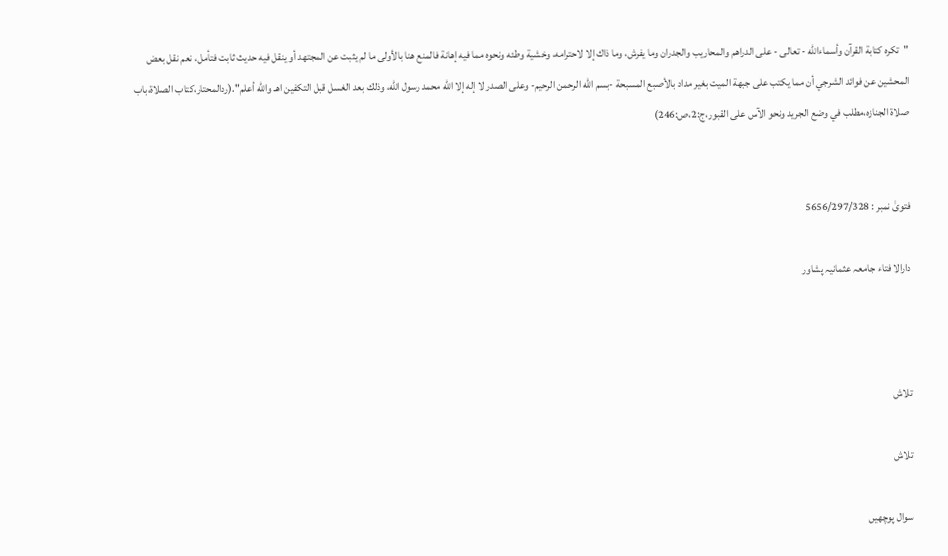"تكره كتابة القرآن وأسماءالله - تعالى - على الدراهم والمحاريب والجدران وما يفرش، وما ذاك إلا لاحترامه، وخشية وطئه ونحوه مما فيه إهانة فالمنع هنا بالأولى ما لم يثبت عن المجتهد أو ينقل فيه حديث ثابت فتأمل، نعم نقل بعض المحشين عن فوائد الشرجي أن مما يكتب على جبهة الميت بغير مداد بالأصبع المسبحة -بسم الله الرحمن الرحيم- وعلى الصدر لا إله إلا الله محمد رسول الله، وذلك بعد الغسل قبل التكفين اهـ والله أعلم".(ردالمحتار،كتاب الصلاة،باب صلاة الجنازه،مطلب في وضع الجريد ونحو الآس على القبور،ج:2،ص:246)


فتویٰ نمبر : 5656/297/328

دارالا فتاء جامعہ عثمانیہ پشاور



تلاش

تلاش

سوال پوچھیں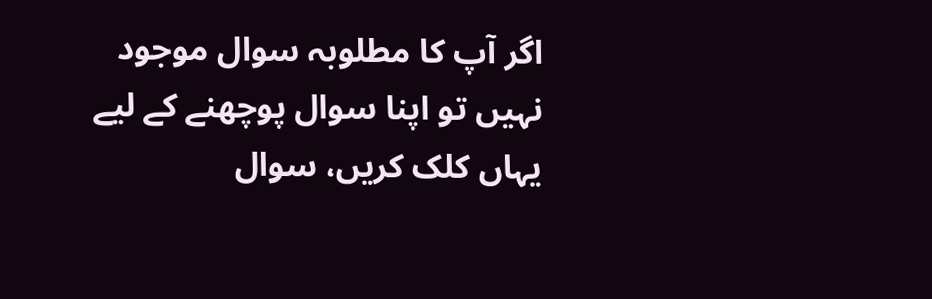اگر آپ کا مطلوبہ سوال موجود نہیں تو اپنا سوال پوچھنے کے لیے یہاں کلک کریں، سوال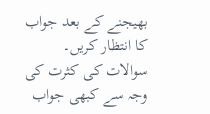بھیجنے کے بعد جواب کا انتظار کریں۔ سوالات کی کثرت کی وجہ سے کبھی جواب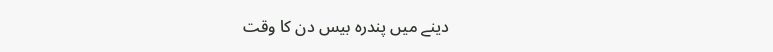دینے میں پندرہ بیس دن کا وقت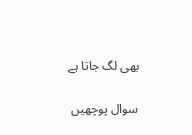بھی لگ جاتا ہے

سوال پوچھیں